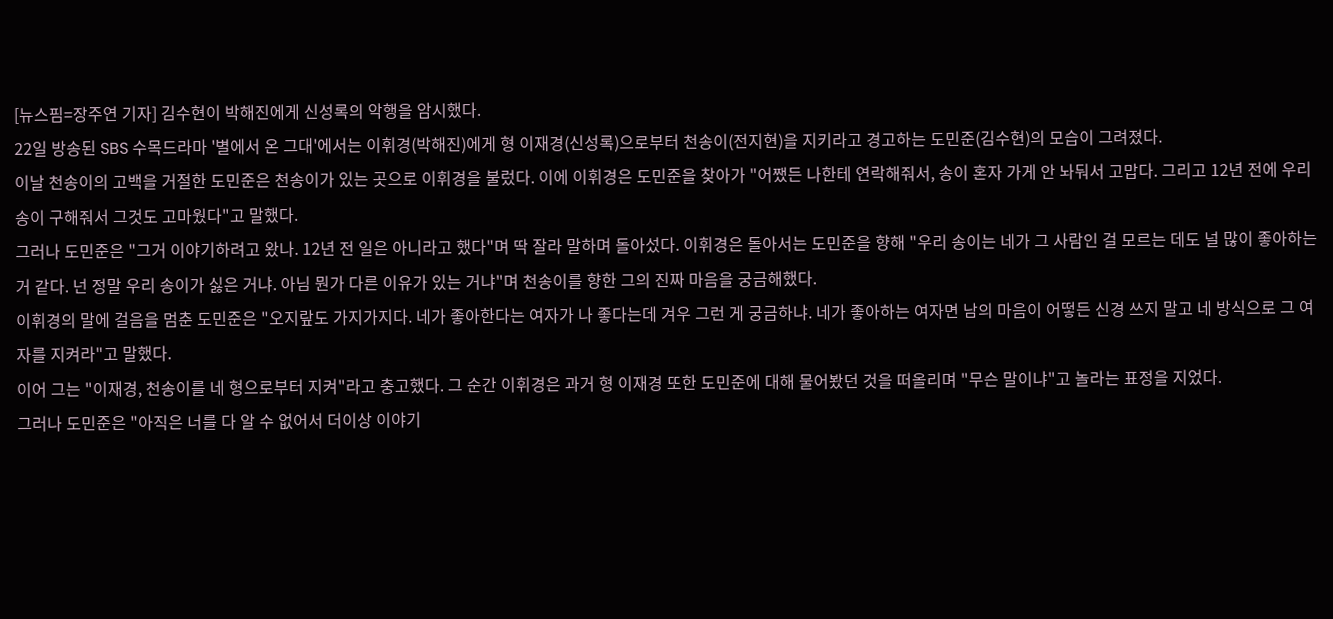[뉴스핌=장주연 기자] 김수현이 박해진에게 신성록의 악행을 암시했다.
22일 방송된 SBS 수목드라마 '별에서 온 그대'에서는 이휘경(박해진)에게 형 이재경(신성록)으로부터 천송이(전지현)을 지키라고 경고하는 도민준(김수현)의 모습이 그려졌다.
이날 천송이의 고백을 거절한 도민준은 천송이가 있는 곳으로 이휘경을 불렀다. 이에 이휘경은 도민준을 찾아가 "어쨌든 나한테 연락해줘서, 송이 혼자 가게 안 놔둬서 고맙다. 그리고 12년 전에 우리 송이 구해줘서 그것도 고마웠다"고 말했다.
그러나 도민준은 "그거 이야기하려고 왔나. 12년 전 일은 아니라고 했다"며 딱 잘라 말하며 돌아섰다. 이휘경은 돌아서는 도민준을 향해 "우리 송이는 네가 그 사람인 걸 모르는 데도 널 많이 좋아하는 거 같다. 넌 정말 우리 송이가 싫은 거냐. 아님 뭔가 다른 이유가 있는 거냐"며 천송이를 향한 그의 진짜 마음을 궁금해했다.
이휘경의 말에 걸음을 멈춘 도민준은 "오지랖도 가지가지다. 네가 좋아한다는 여자가 나 좋다는데 겨우 그런 게 궁금하냐. 네가 좋아하는 여자면 남의 마음이 어떻든 신경 쓰지 말고 네 방식으로 그 여자를 지켜라"고 말했다.
이어 그는 "이재경, 천송이를 네 형으로부터 지켜"라고 충고했다. 그 순간 이휘경은 과거 형 이재경 또한 도민준에 대해 물어봤던 것을 떠올리며 "무슨 말이냐"고 놀라는 표정을 지었다.
그러나 도민준은 "아직은 너를 다 알 수 없어서 더이상 이야기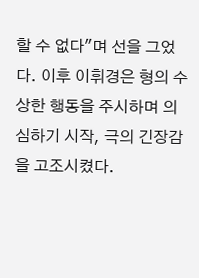할 수 없다"며 선을 그었다. 이후 이휘경은 형의 수상한 행동을 주시하며 의심하기 시작, 극의 긴장감을 고조시켰다.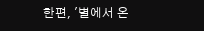한편, '별에서 온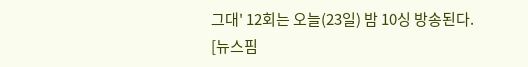그대' 12회는 오늘(23일) 밤 10싱 방송된다.
[뉴스핌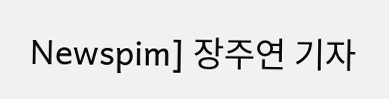Newspim] 장주연 기자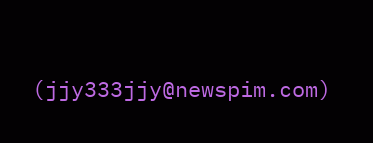(jjy333jjy@newspim.com)